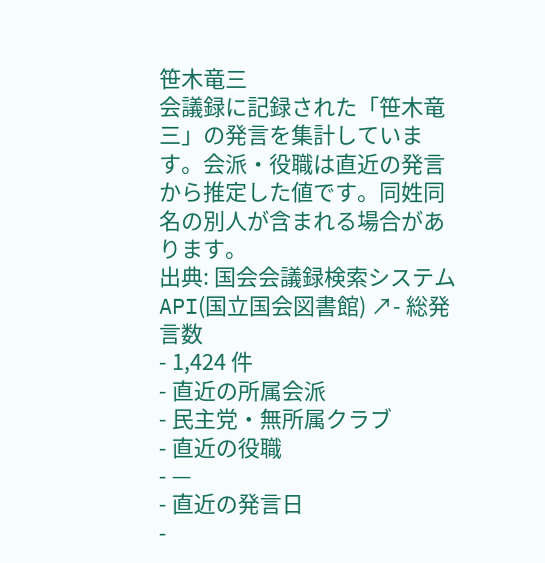笹木竜三
会議録に記録された「笹木竜三」の発言を集計しています。会派・役職は直近の発言から推定した値です。同姓同名の別人が含まれる場合があります。
出典: 国会会議録検索システム API(国立国会図書館) ↗- 総発言数
- 1,424 件
- 直近の所属会派
- 民主党・無所属クラブ
- 直近の役職
- —
- 直近の発言日
-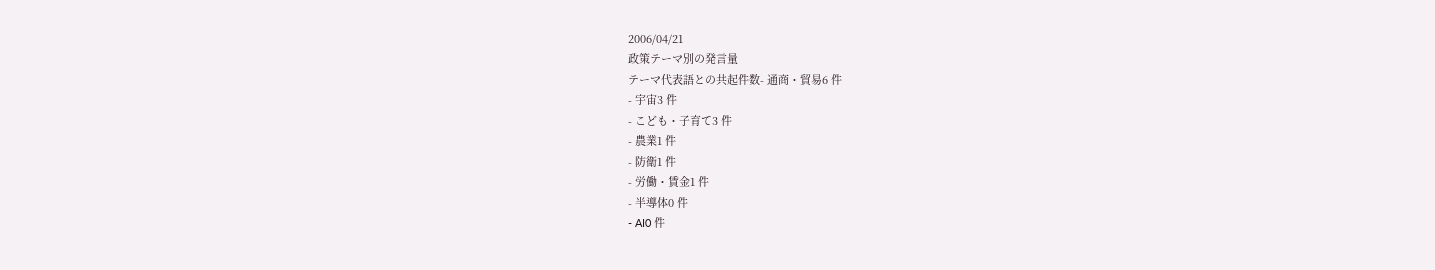2006/04/21
政策テーマ別の発言量
テーマ代表語との共起件数- 通商・貿易6 件
- 宇宙3 件
- こども・子育て3 件
- 農業1 件
- 防衛1 件
- 労働・賃金1 件
- 半導体0 件
- AI0 件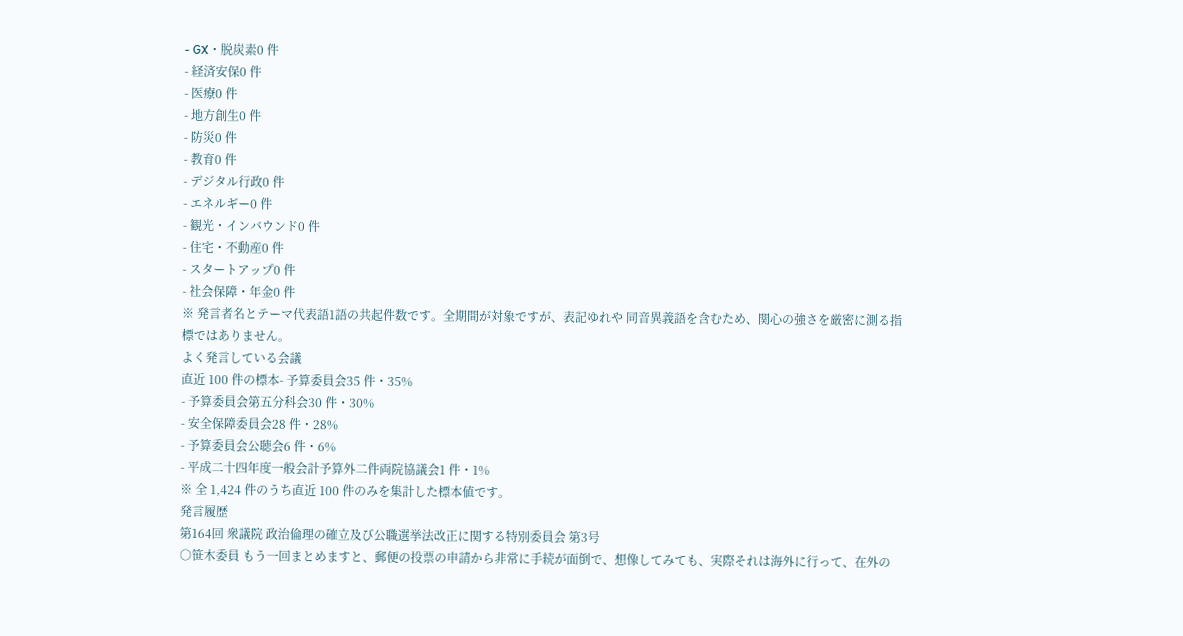- GX・脱炭素0 件
- 経済安保0 件
- 医療0 件
- 地方創生0 件
- 防災0 件
- 教育0 件
- デジタル行政0 件
- エネルギー0 件
- 観光・インバウンド0 件
- 住宅・不動産0 件
- スタートアップ0 件
- 社会保障・年金0 件
※ 発言者名とテーマ代表語1語の共起件数です。全期間が対象ですが、表記ゆれや 同音異義語を含むため、関心の強さを厳密に測る指標ではありません。
よく発言している会議
直近 100 件の標本- 予算委員会35 件・35%
- 予算委員会第五分科会30 件・30%
- 安全保障委員会28 件・28%
- 予算委員会公聴会6 件・6%
- 平成二十四年度一般会計予算外二件両院協議会1 件・1%
※ 全 1,424 件のうち直近 100 件のみを集計した標本値です。
発言履歴
第164回 衆議院 政治倫理の確立及び公職選挙法改正に関する特別委員会 第3号
○笹木委員 もう一回まとめますと、郵便の投票の申請から非常に手続が面倒で、想像してみても、実際それは海外に行って、在外の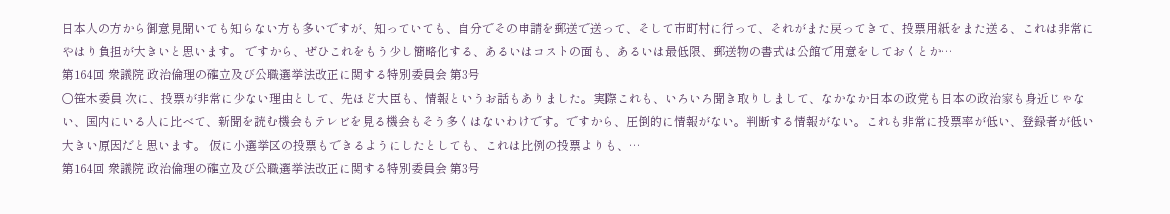日本人の方から御意見聞いても知らない方も多いですが、知っていても、自分でその申請を郵送で送って、そして市町村に行って、それがまた戻ってきて、投票用紙をまた送る、これは非常にやはり負担が大きいと思います。 ですから、ぜひこれをもう少し簡略化する、あるいはコストの面も、あるいは最低限、郵送物の書式は公館で用意をしておくとか…
第164回 衆議院 政治倫理の確立及び公職選挙法改正に関する特別委員会 第3号
○笹木委員 次に、投票が非常に少ない理由として、先ほど大臣も、情報というお話もありました。実際これも、いろいろ聞き取りしまして、なかなか日本の政党も日本の政治家も身近じゃない、国内にいる人に比べて、新聞を読む機会もテレビを見る機会もそう多くはないわけです。ですから、圧倒的に情報がない。判断する情報がない。これも非常に投票率が低い、登録者が低い大きい原因だと思います。 仮に小選挙区の投票もできるようにしたとしても、これは比例の投票よりも、…
第164回 衆議院 政治倫理の確立及び公職選挙法改正に関する特別委員会 第3号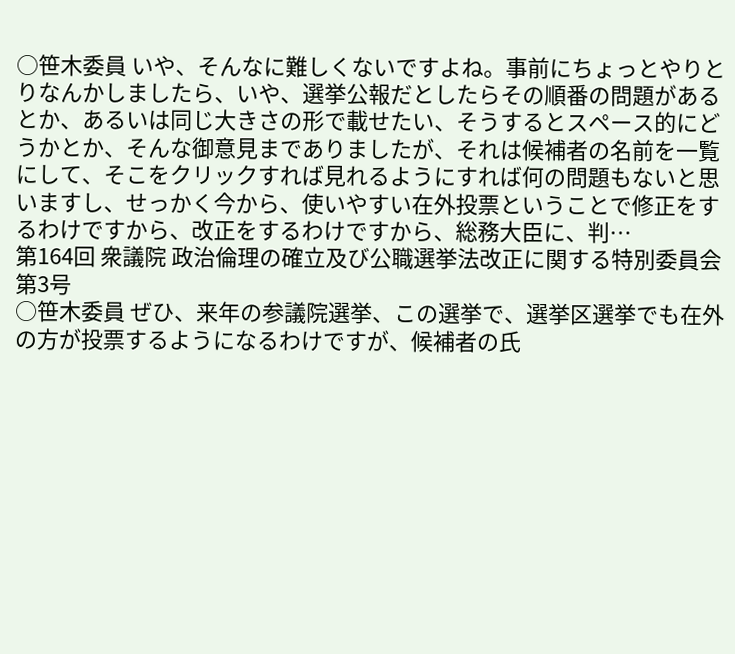○笹木委員 いや、そんなに難しくないですよね。事前にちょっとやりとりなんかしましたら、いや、選挙公報だとしたらその順番の問題があるとか、あるいは同じ大きさの形で載せたい、そうするとスペース的にどうかとか、そんな御意見までありましたが、それは候補者の名前を一覧にして、そこをクリックすれば見れるようにすれば何の問題もないと思いますし、せっかく今から、使いやすい在外投票ということで修正をするわけですから、改正をするわけですから、総務大臣に、判…
第164回 衆議院 政治倫理の確立及び公職選挙法改正に関する特別委員会 第3号
○笹木委員 ぜひ、来年の参議院選挙、この選挙で、選挙区選挙でも在外の方が投票するようになるわけですが、候補者の氏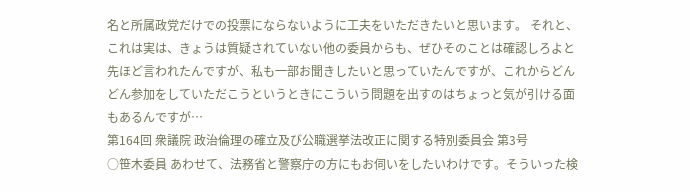名と所属政党だけでの投票にならないように工夫をいただきたいと思います。 それと、これは実は、きょうは質疑されていない他の委員からも、ぜひそのことは確認しろよと先ほど言われたんですが、私も一部お聞きしたいと思っていたんですが、これからどんどん参加をしていただこうというときにこういう問題を出すのはちょっと気が引ける面もあるんですが…
第164回 衆議院 政治倫理の確立及び公職選挙法改正に関する特別委員会 第3号
○笹木委員 あわせて、法務省と警察庁の方にもお伺いをしたいわけです。そういった検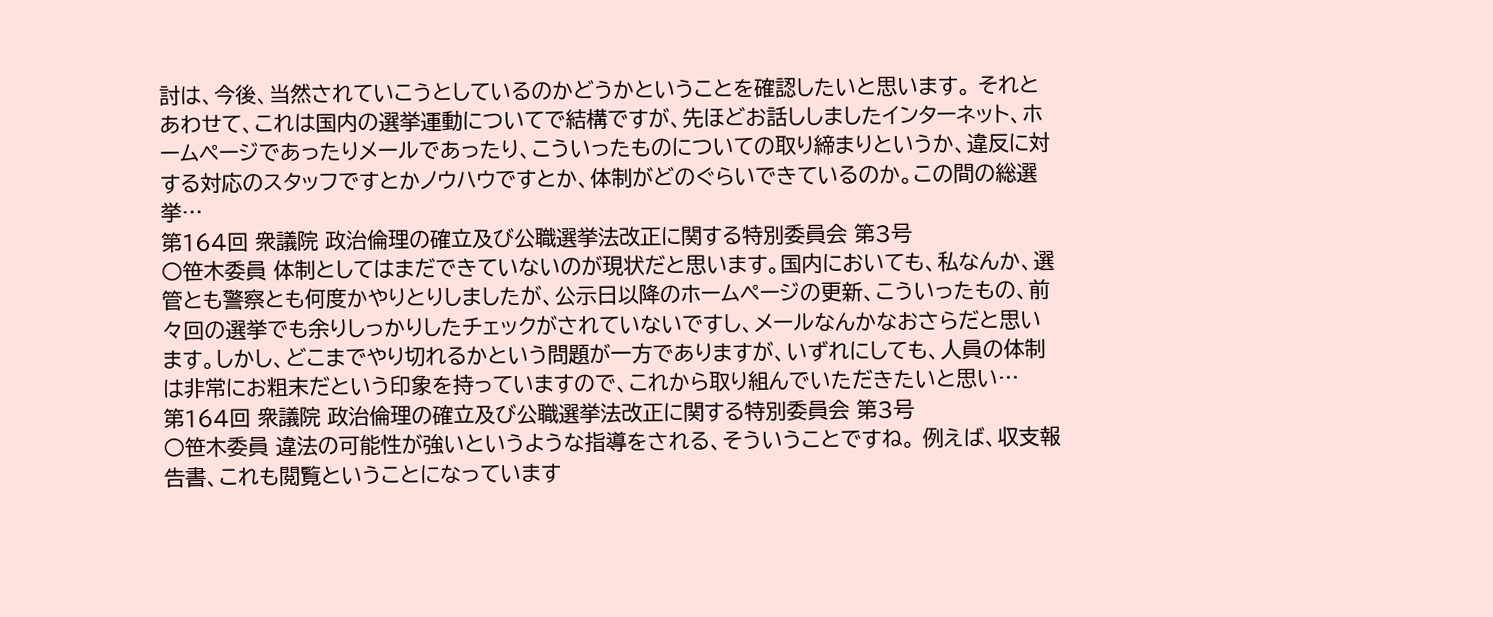討は、今後、当然されていこうとしているのかどうかということを確認したいと思います。 それとあわせて、これは国内の選挙運動についてで結構ですが、先ほどお話ししましたインターネット、ホームページであったりメールであったり、こういったものについての取り締まりというか、違反に対する対応のスタッフですとかノウハウですとか、体制がどのぐらいできているのか。この間の総選挙…
第164回 衆議院 政治倫理の確立及び公職選挙法改正に関する特別委員会 第3号
○笹木委員 体制としてはまだできていないのが現状だと思います。国内においても、私なんか、選管とも警察とも何度かやりとりしましたが、公示日以降のホームページの更新、こういったもの、前々回の選挙でも余りしっかりしたチェックがされていないですし、メールなんかなおさらだと思います。しかし、どこまでやり切れるかという問題が一方でありますが、いずれにしても、人員の体制は非常にお粗末だという印象を持っていますので、これから取り組んでいただきたいと思い…
第164回 衆議院 政治倫理の確立及び公職選挙法改正に関する特別委員会 第3号
○笹木委員 違法の可能性が強いというような指導をされる、そういうことですね。 例えば、収支報告書、これも閲覧ということになっています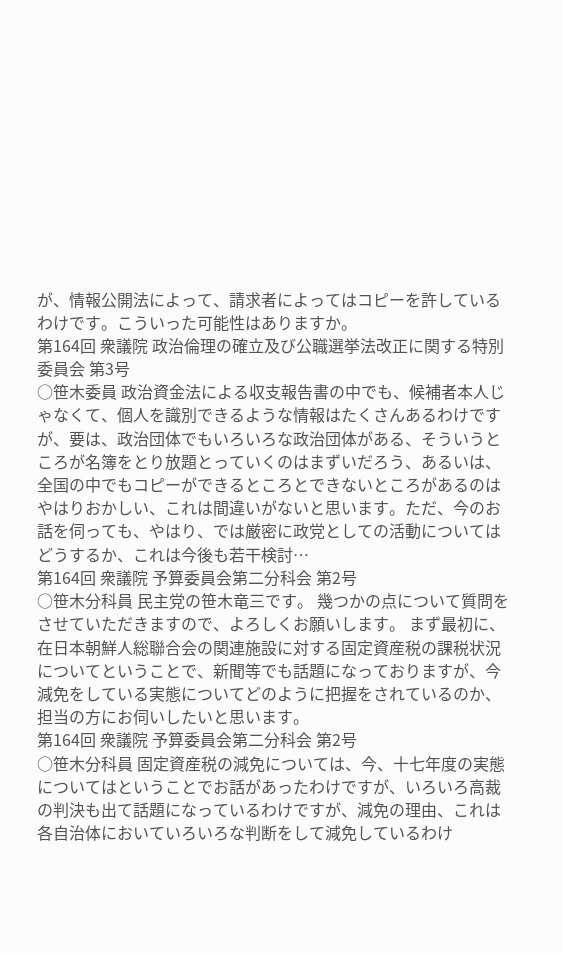が、情報公開法によって、請求者によってはコピーを許しているわけです。こういった可能性はありますか。
第164回 衆議院 政治倫理の確立及び公職選挙法改正に関する特別委員会 第3号
○笹木委員 政治資金法による収支報告書の中でも、候補者本人じゃなくて、個人を識別できるような情報はたくさんあるわけですが、要は、政治団体でもいろいろな政治団体がある、そういうところが名簿をとり放題とっていくのはまずいだろう、あるいは、全国の中でもコピーができるところとできないところがあるのはやはりおかしい、これは間違いがないと思います。ただ、今のお話を伺っても、やはり、では厳密に政党としての活動についてはどうするか、これは今後も若干検討…
第164回 衆議院 予算委員会第二分科会 第2号
○笹木分科員 民主党の笹木竜三です。 幾つかの点について質問をさせていただきますので、よろしくお願いします。 まず最初に、在日本朝鮮人総聯合会の関連施設に対する固定資産税の課税状況についてということで、新聞等でも話題になっておりますが、今減免をしている実態についてどのように把握をされているのか、担当の方にお伺いしたいと思います。
第164回 衆議院 予算委員会第二分科会 第2号
○笹木分科員 固定資産税の減免については、今、十七年度の実態についてはということでお話があったわけですが、いろいろ高裁の判決も出て話題になっているわけですが、減免の理由、これは各自治体においていろいろな判断をして減免しているわけ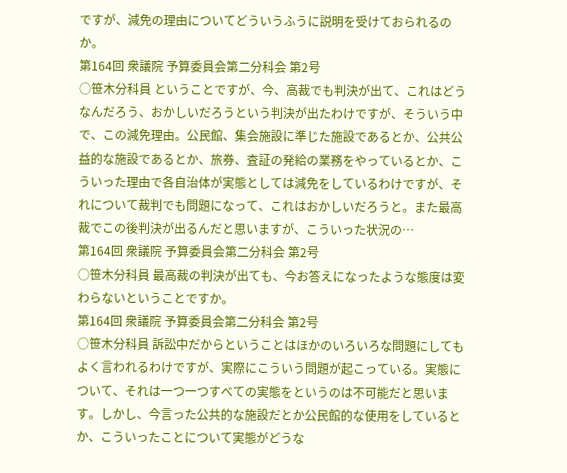ですが、減免の理由についてどういうふうに説明を受けておられるのか。
第164回 衆議院 予算委員会第二分科会 第2号
○笹木分科員 ということですが、今、高裁でも判決が出て、これはどうなんだろう、おかしいだろうという判決が出たわけですが、そういう中で、この減免理由。公民館、集会施設に準じた施設であるとか、公共公益的な施設であるとか、旅券、査証の発給の業務をやっているとか、こういった理由で各自治体が実態としては減免をしているわけですが、それについて裁判でも問題になって、これはおかしいだろうと。また最高裁でこの後判決が出るんだと思いますが、こういった状況の…
第164回 衆議院 予算委員会第二分科会 第2号
○笹木分科員 最高裁の判決が出ても、今お答えになったような態度は変わらないということですか。
第164回 衆議院 予算委員会第二分科会 第2号
○笹木分科員 訴訟中だからということはほかのいろいろな問題にしてもよく言われるわけですが、実際にこういう問題が起こっている。実態について、それは一つ一つすべての実態をというのは不可能だと思います。しかし、今言った公共的な施設だとか公民館的な使用をしているとか、こういったことについて実態がどうな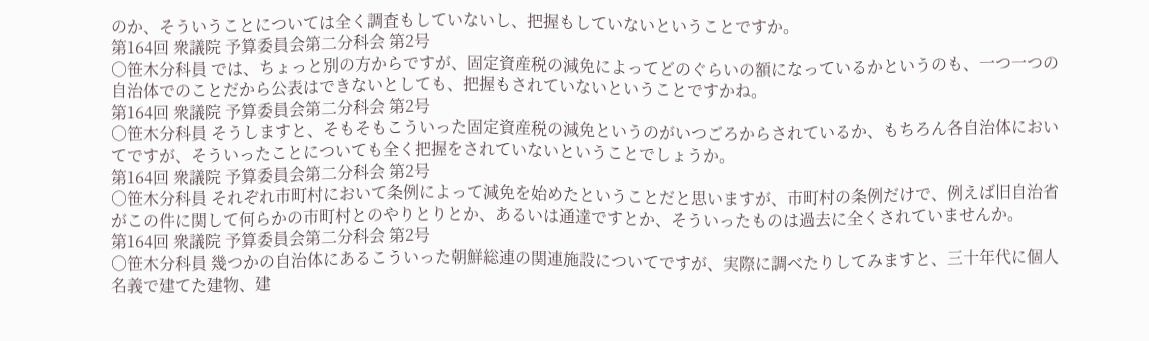のか、そういうことについては全く調査もしていないし、把握もしていないということですか。
第164回 衆議院 予算委員会第二分科会 第2号
○笹木分科員 では、ちょっと別の方からですが、固定資産税の減免によってどのぐらいの額になっているかというのも、一つ一つの自治体でのことだから公表はできないとしても、把握もされていないということですかね。
第164回 衆議院 予算委員会第二分科会 第2号
○笹木分科員 そうしますと、そもそもこういった固定資産税の減免というのがいつごろからされているか、もちろん各自治体においてですが、そういったことについても全く把握をされていないということでしょうか。
第164回 衆議院 予算委員会第二分科会 第2号
○笹木分科員 それぞれ市町村において条例によって減免を始めたということだと思いますが、市町村の条例だけで、例えば旧自治省がこの件に関して何らかの市町村とのやりとりとか、あるいは通達ですとか、そういったものは過去に全くされていませんか。
第164回 衆議院 予算委員会第二分科会 第2号
○笹木分科員 幾つかの自治体にあるこういった朝鮮総連の関連施設についてですが、実際に調べたりしてみますと、三十年代に個人名義で建てた建物、建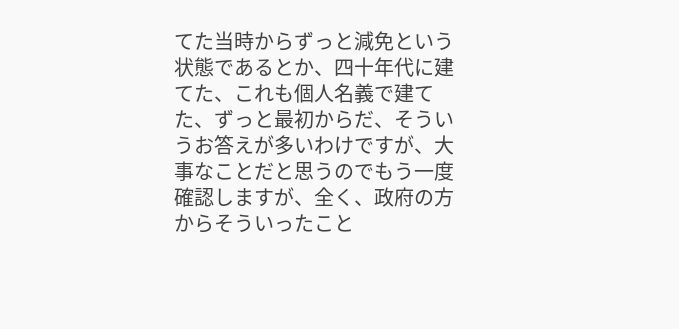てた当時からずっと減免という状態であるとか、四十年代に建てた、これも個人名義で建てた、ずっと最初からだ、そういうお答えが多いわけですが、大事なことだと思うのでもう一度確認しますが、全く、政府の方からそういったこと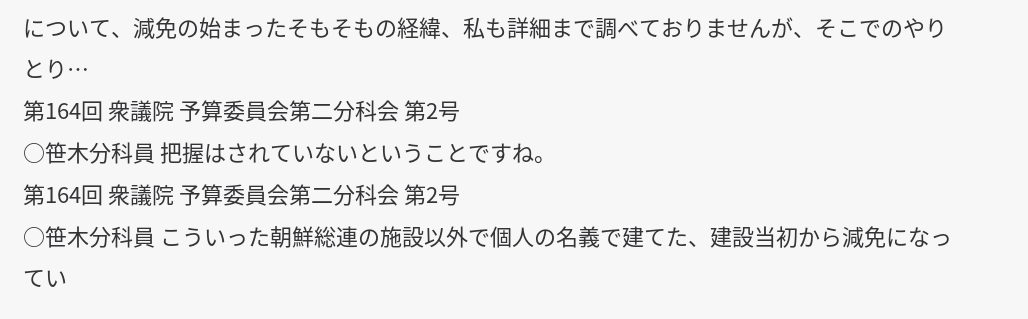について、減免の始まったそもそもの経緯、私も詳細まで調べておりませんが、そこでのやりとり…
第164回 衆議院 予算委員会第二分科会 第2号
○笹木分科員 把握はされていないということですね。
第164回 衆議院 予算委員会第二分科会 第2号
○笹木分科員 こういった朝鮮総連の施設以外で個人の名義で建てた、建設当初から減免になってい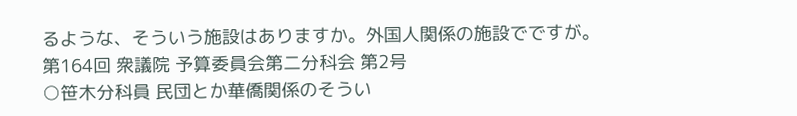るような、そういう施設はありますか。外国人関係の施設でですが。
第164回 衆議院 予算委員会第二分科会 第2号
○笹木分科員 民団とか華僑関係のそうい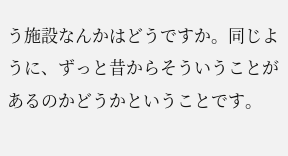う施設なんかはどうですか。同じように、ずっと昔からそういうことがあるのかどうかということです。